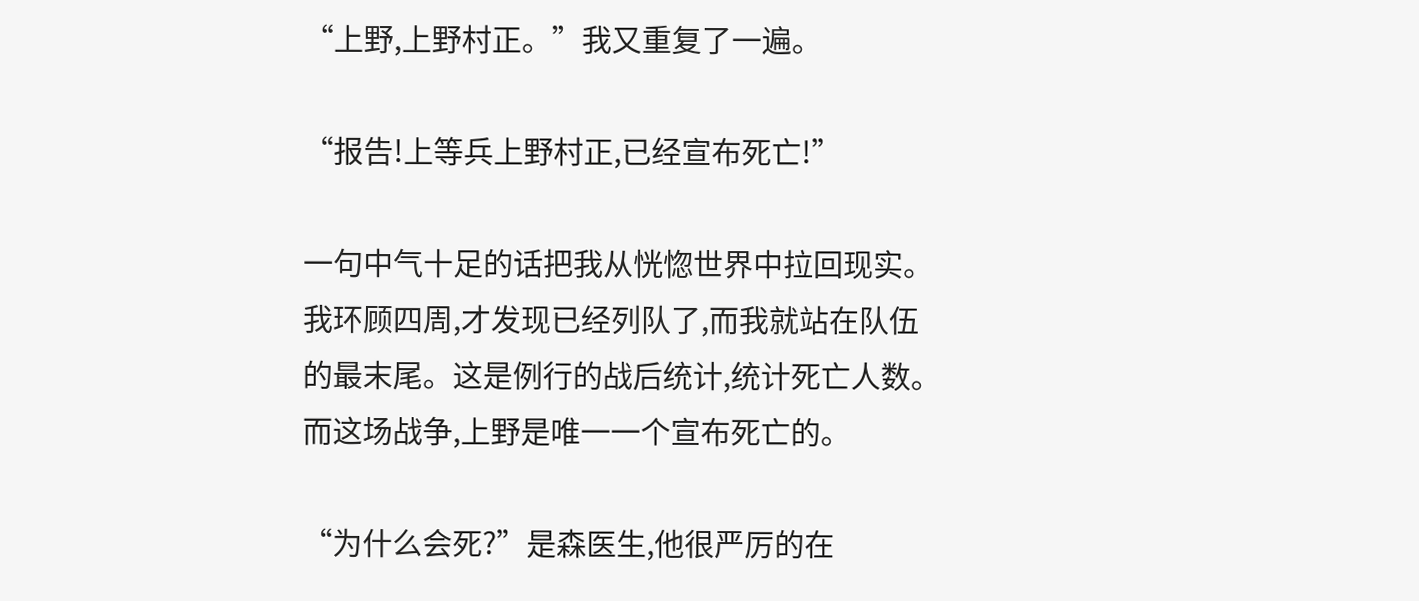“上野,上野村正。”我又重复了一遍。

“报告!上等兵上野村正,已经宣布死亡!”

一句中气十足的话把我从恍惚世界中拉回现实。我环顾四周,才发现已经列队了,而我就站在队伍的最末尾。这是例行的战后统计,统计死亡人数。而这场战争,上野是唯一一个宣布死亡的。

“为什么会死?”是森医生,他很严厉的在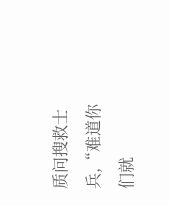质问搜救士兵,“难道你们就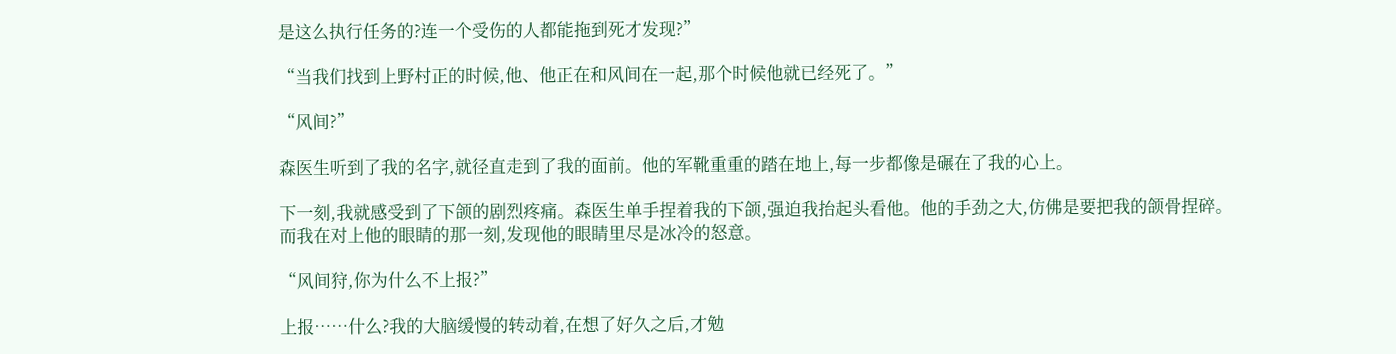是这么执行任务的?连一个受伤的人都能拖到死才发现?”

“当我们找到上野村正的时候,他、他正在和风间在一起,那个时候他就已经死了。”

“风间?”

森医生听到了我的名字,就径直走到了我的面前。他的军靴重重的踏在地上,每一步都像是碾在了我的心上。

下一刻,我就感受到了下颌的剧烈疼痛。森医生单手捏着我的下颌,强迫我抬起头看他。他的手劲之大,仿佛是要把我的颌骨捏碎。而我在对上他的眼睛的那一刻,发现他的眼睛里尽是冰冷的怒意。

“风间狩,你为什么不上报?”

上报……什么?我的大脑缓慢的转动着,在想了好久之后,才勉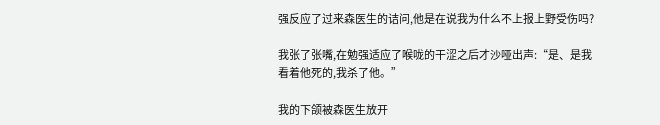强反应了过来森医生的诘问,他是在说我为什么不上报上野受伤吗?

我张了张嘴,在勉强适应了喉咙的干涩之后才沙哑出声:“是、是我看着他死的,我杀了他。”

我的下颌被森医生放开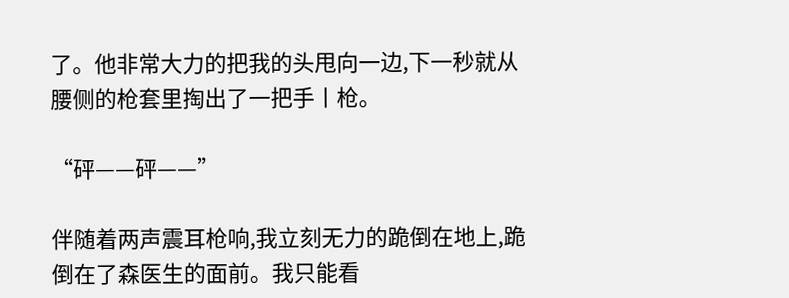了。他非常大力的把我的头甩向一边,下一秒就从腰侧的枪套里掏出了一把手丨枪。

“砰——砰——”

伴随着两声震耳枪响,我立刻无力的跪倒在地上,跪倒在了森医生的面前。我只能看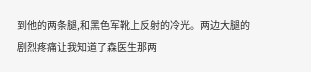到他的两条腿,和黑色军靴上反射的冷光。两边大腿的剧烈疼痛让我知道了森医生那两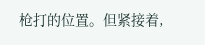枪打的位置。但紧接着,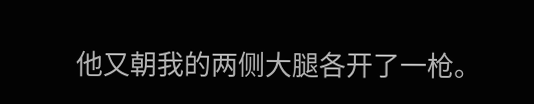他又朝我的两侧大腿各开了一枪。